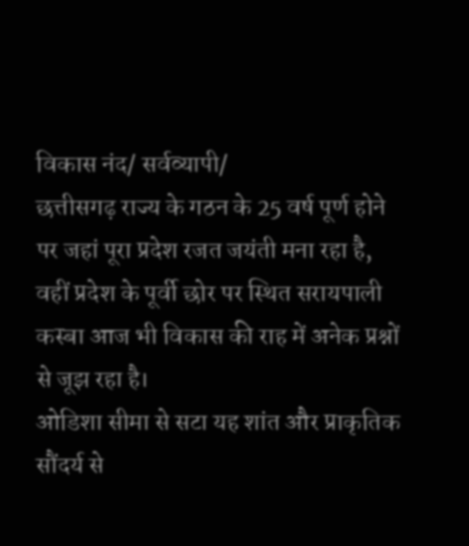विकास नंद/ सर्वव्यापी/
छत्तीसगढ़ राज्य के गठन के 25 वर्ष पूर्ण होने पर जहां पूरा प्रदेश रजत जयंती मना रहा है, वहीं प्रदेश के पूर्वी छोर पर स्थित सरायपाली कस्बा आज भी विकास की राह में अनेक प्रश्नों से जूझ रहा है।
ओडिशा सीमा से सटा यह शांत और प्राकृतिक सौंदर्य से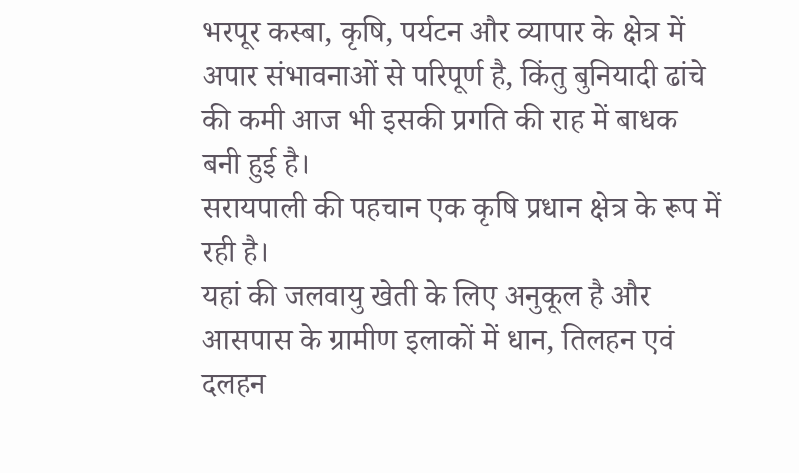भरपूर कस्बा, कृषि, पर्यटन और व्यापार के क्षेत्र में अपार संभावनाओं से परिपूर्ण है, किंतु बुनियादी ढांचे की कमी आज भी इसकी प्रगति की राह में बाधक बनी हुई है।
सरायपाली की पहचान एक कृषि प्रधान क्षेत्र के रूप में रही है।
यहां की जलवायु खेती के लिए अनुकूल है और आसपास के ग्रामीण इलाकों में धान, तिलहन एवं दलहन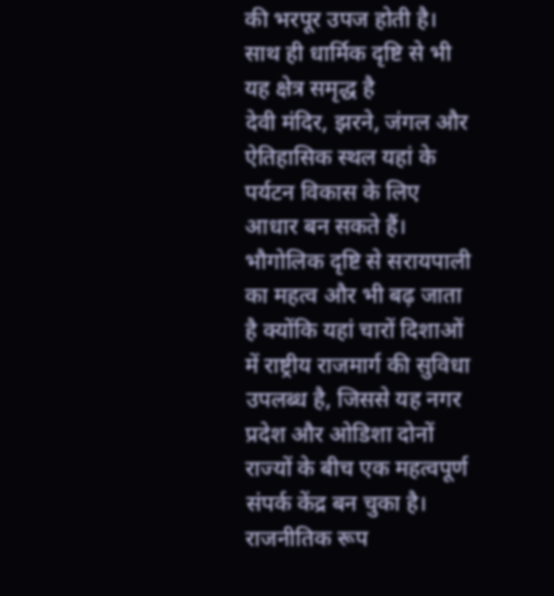की भरपूर उपज होती है। साथ ही धार्मिक दृष्टि से भी यह क्षेत्र समृद्ध है
देवी मंदिर, झरने, जंगल और ऐतिहासिक स्थल यहां के पर्यटन विकास के लिए आधार बन सकते हैं।
भौगोलिक दृष्टि से सरायपाली का महत्व और भी बढ़ जाता है क्योंकि यहां चारों दिशाओं में राष्ट्रीय राजमार्ग की सुविधा उपलब्ध है, जिससे यह नगर प्रदेश और ओडिशा दोनों राज्यों के बीच एक महत्वपूर्ण संपर्क केंद्र बन चुका है।
राजनीतिक रूप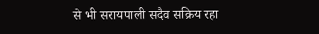से भी सरायपाली सदैव सक्रिय रहा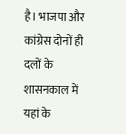है। भाजपा और कांग्रेस दोनों ही दलों के शासनकाल में यहां के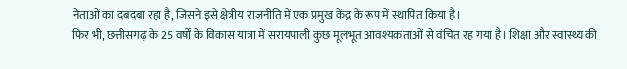नेताओं का दबदबा रहा है, जिसने इसे क्षेत्रीय राजनीति में एक प्रमुख केंद्र के रूप में स्थापित किया है।
फिर भी, छत्तीसगढ़ के 25 वर्षों के विकास यात्रा में सरायपाली कुछ मूलभूत आवश्यकताओं से वंचित रह गया है। शिक्षा और स्वास्थ्य की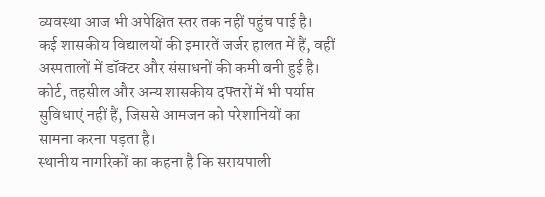व्यवस्था आज भी अपेक्षित स्तर तक नहीं पहुंच पाई है।
कई शासकीय विद्यालयों की इमारतें जर्जर हालत में हैं, वहीं अस्पतालों में डॉक्टर और संसाधनों की कमी बनी हुई है। कोर्ट, तहसील और अन्य शासकीय दफ्तरों में भी पर्याप्त सुविधाएं नहीं हैं, जिससे आमजन को परेशानियों का सामना करना पड़ता है।
स्थानीय नागरिकों का कहना है कि सरायपाली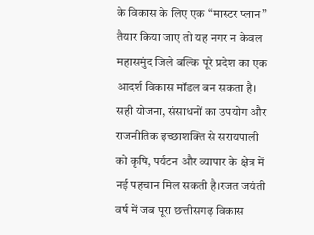के विकास के लिए एक “मास्टर प्लान” तैयार किया जाए तो यह नगर न केवल महासमुंद जिले बल्कि पूरे प्रदेश का एक आदर्श विकास मॉडल बन सकता है। सही योजना, संसाधनों का उपयोग और राजनीतिक इच्छाशक्ति से सरायपाली को कृषि, पर्यटन और व्यापार के क्षेत्र में नई पहचान मिल सकती है।रजत जयंती वर्ष में जब पूरा छत्तीसगढ़ विकास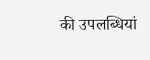की उपलब्धियां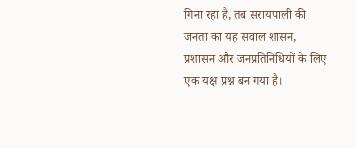गिना रहा है, तब सरायपाली की जनता का यह सवाल शासन, प्रशासन और जनप्रतिनिधियों के लिए एक यक्ष प्रश्न बन गया है।